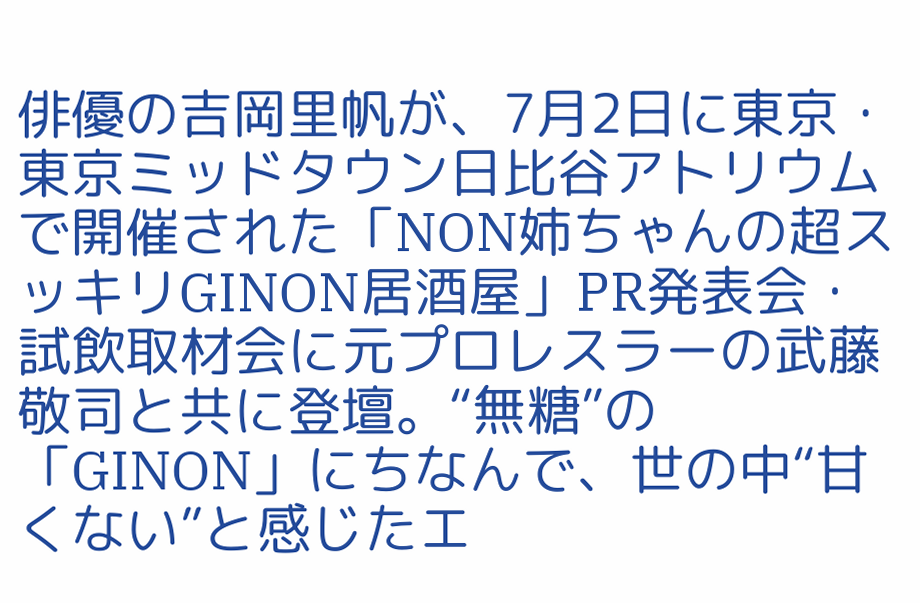俳優の吉岡里帆が、7月2日に東京・東京ミッドタウン日比谷アトリウムで開催された「NON姉ちゃんの超スッキリGINON居酒屋」PR発表会・試飲取材会に元プロレスラーの武藤敬司と共に登壇。“無糖”の「GINON」にちなんで、世の中“甘くない”と感じたエ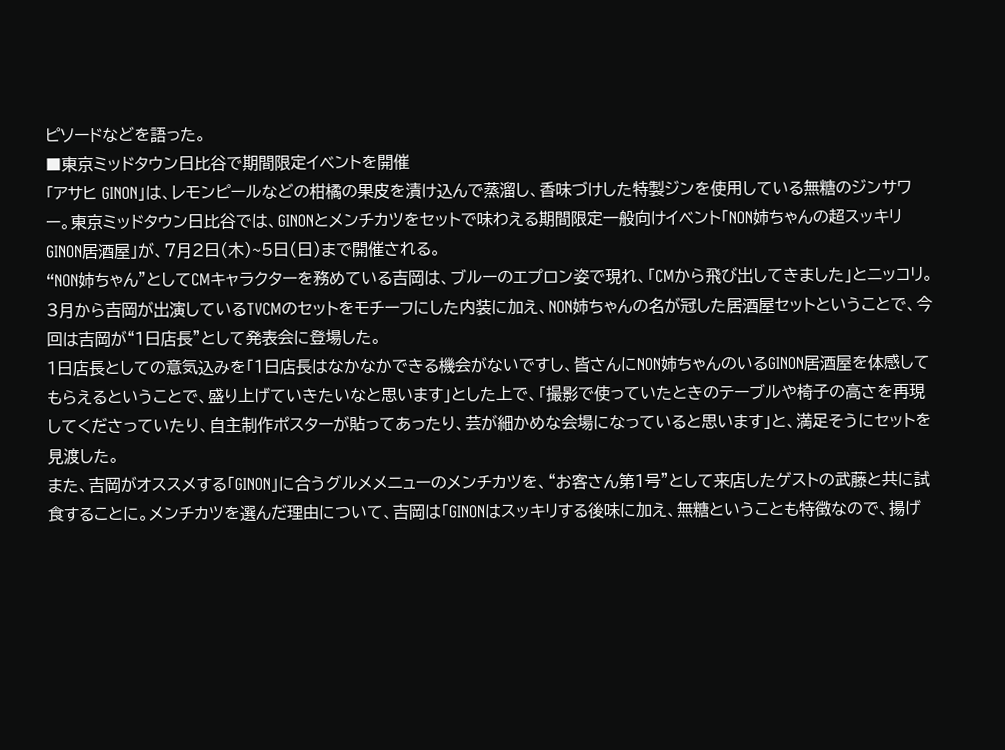ピソードなどを語った。
■東京ミッドタウン日比谷で期間限定イベントを開催
「アサヒ GINON」は、レモンピールなどの柑橘の果皮を漬け込んで蒸溜し、香味づけした特製ジンを使用している無糖のジンサワー。東京ミッドタウン日比谷では、GINONとメンチカツをセットで味わえる期間限定一般向けイベント「NON姉ちゃんの超スッキリGINON居酒屋」が、7月2日(木)~5日(日)まで開催される。
“NON姉ちゃん”としてCMキャラクターを務めている吉岡は、ブルーのエプロン姿で現れ、「CMから飛び出してきました」とニッコリ。3月から吉岡が出演しているTVCMのセットをモチーフにした内装に加え、NON姉ちゃんの名が冠した居酒屋セットということで、今回は吉岡が“1日店長”として発表会に登場した。
1日店長としての意気込みを「1日店長はなかなかできる機会がないですし、皆さんにNON姉ちゃんのいるGINON居酒屋を体感してもらえるということで、盛り上げていきたいなと思います」とした上で、「撮影で使っていたときのテーブルや椅子の高さを再現してくださっていたり、自主制作ポスターが貼ってあったり、芸が細かめな会場になっていると思います」と、満足そうにセットを見渡した。
また、吉岡がオススメする「GINON」に合うグルメメニューのメンチカツを、“お客さん第1号”として来店したゲストの武藤と共に試食することに。メンチカツを選んだ理由について、吉岡は「GINONはスッキリする後味に加え、無糖ということも特徴なので、揚げ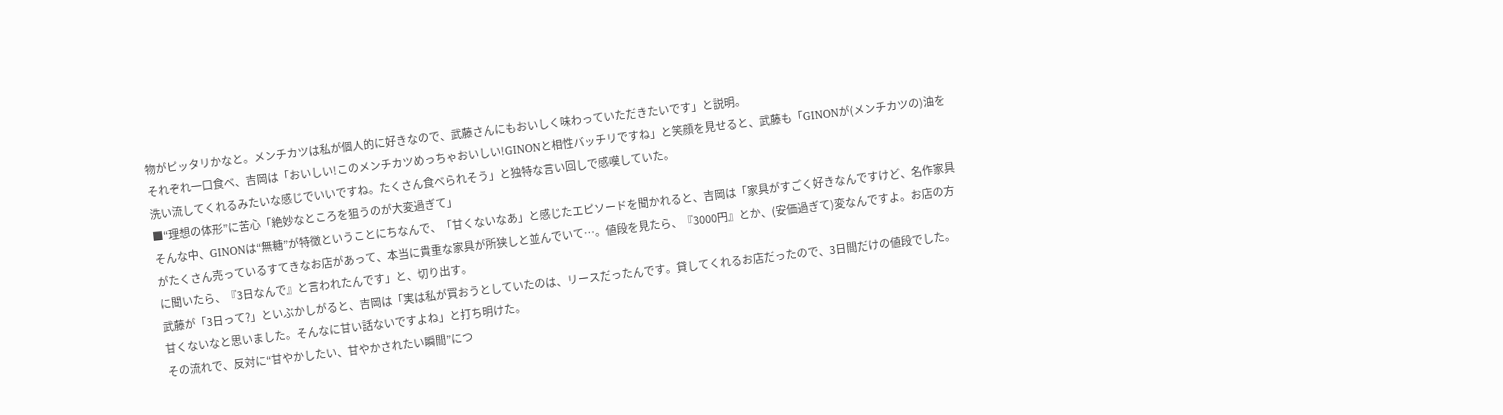物がピッタリかなと。メンチカツは私が個人的に好きなので、武藤さんにもおいしく味わっていただきたいです」と説明。
それぞれ一口食べ、吉岡は「おいしい!このメンチカツめっちゃおいしい!GINONと相性バッチリですね」と笑顔を見せると、武藤も「GINONが(メンチカツの)油を洗い流してくれるみたいな感じでいいですね。たくさん食べられそう」と独特な言い回しで感嘆していた。
■“理想の体形”に苦心「絶妙なところを狙うのが大変過ぎて」
そんな中、GINONは“無糖”が特徴ということにちなんで、「甘くないなあ」と感じたエピソードを聞かれると、吉岡は「家具がすごく好きなんですけど、名作家具がたくさん売っているすてきなお店があって、本当に貴重な家具が所狭しと並んでいて…。値段を見たら、『3000円』とか、(安価過ぎて)変なんですよ。お店の方に聞いたら、『3日なんで』と言われたんです」と、切り出す。
武藤が「3日って?」といぶかしがると、吉岡は「実は私が買おうとしていたのは、リースだったんです。貸してくれるお店だったので、3日間だけの値段でした。甘くないなと思いました。そんなに甘い話ないですよね」と打ち明けた。
その流れで、反対に“甘やかしたい、甘やかされたい瞬間”につ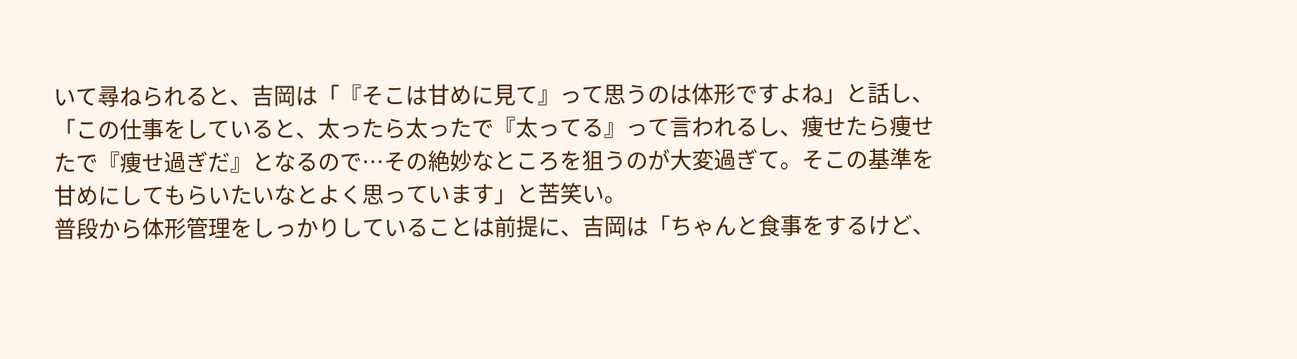いて尋ねられると、吉岡は「『そこは甘めに見て』って思うのは体形ですよね」と話し、「この仕事をしていると、太ったら太ったで『太ってる』って言われるし、痩せたら痩せたで『痩せ過ぎだ』となるので…その絶妙なところを狙うのが大変過ぎて。そこの基準を甘めにしてもらいたいなとよく思っています」と苦笑い。
普段から体形管理をしっかりしていることは前提に、吉岡は「ちゃんと食事をするけど、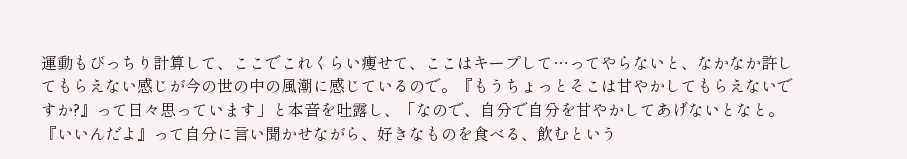運動もびっちり計算して、ここでこれくらい痩せて、ここはキープして…ってやらないと、なかなか許してもらえない感じが今の世の中の風潮に感じているので。『もうちょっとそこは甘やかしてもらえないですか?』って日々思っています」と本音を吐露し、「なので、自分で自分を甘やかしてあげないとなと。『いいんだよ』って自分に言い聞かせながら、好きなものを食べる、飲むという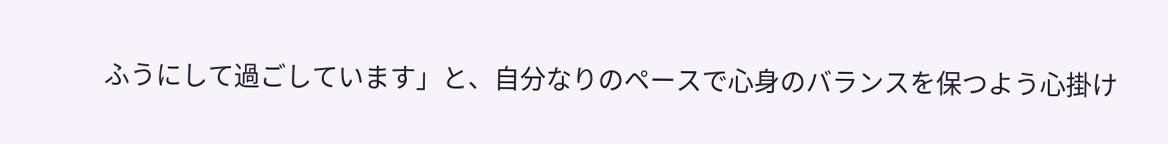ふうにして過ごしています」と、自分なりのペースで心身のバランスを保つよう心掛け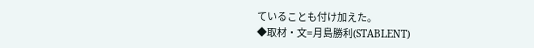ていることも付け加えた。
◆取材・文=月島勝利(STABLENT)